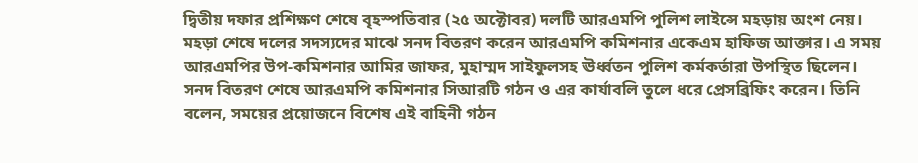দ্বিতীয় দফার প্রশিক্ষণ শেষে বৃহস্পতিবার (২৫ অক্টোবর) দলটি আরএমপি পুলিশ লাইন্সে মহড়ায় অংশ নেয়। মহড়া শেষে দলের সদস্যদের মাঝে সনদ বিতরণ করেন আরএমপি কমিশনার একেএম হাফিজ আক্তার। এ সময় আরএমপির উপ-কমিশনার আমির জাফর, মুহাম্মদ সাইফুলসহ ঊর্ধ্বতন পুলিশ কর্মকর্তারা উপস্থিত ছিলেন।
সনদ বিতরণ শেষে আরএমপি কমিশনার সিআরটি গঠন ও এর কার্যাবলি তুলে ধরে প্রেসব্রিফিং করেন। তিনি বলেন, সময়ের প্রয়োজনে বিশেষ এই বাহিনী গঠন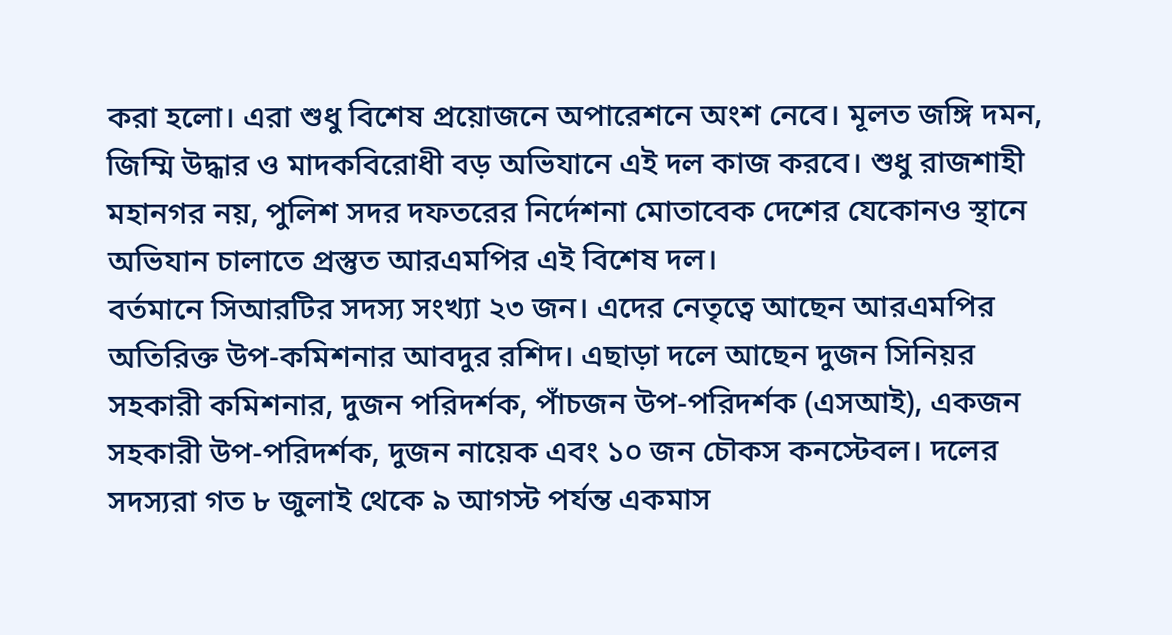করা হলো। এরা শুধু বিশেষ প্রয়োজনে অপারেশনে অংশ নেবে। মূলত জঙ্গি দমন, জিম্মি উদ্ধার ও মাদকবিরোধী বড় অভিযানে এই দল কাজ করবে। শুধু রাজশাহী মহানগর নয়, পুলিশ সদর দফতরের নির্দেশনা মোতাবেক দেশের যেকোনও স্থানে অভিযান চালাতে প্রস্তুত আরএমপির এই বিশেষ দল।
বর্তমানে সিআরটির সদস্য সংখ্যা ২৩ জন। এদের নেতৃত্বে আছেন আরএমপির অতিরিক্ত উপ-কমিশনার আবদুর রশিদ। এছাড়া দলে আছেন দুজন সিনিয়র সহকারী কমিশনার, দুজন পরিদর্শক, পাঁচজন উপ-পরিদর্শক (এসআই), একজন সহকারী উপ-পরিদর্শক, দুজন নায়েক এবং ১০ জন চৌকস কনস্টেবল। দলের সদস্যরা গত ৮ জুলাই থেকে ৯ আগস্ট পর্যন্ত একমাস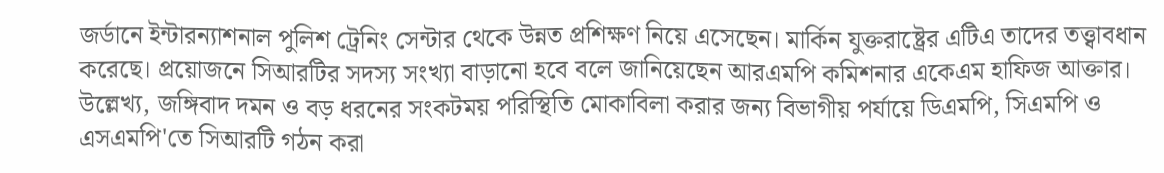জর্ডানে ইন্টারন্যাশনাল পুলিশ ট্রেনিং সেন্টার থেকে উন্নত প্রশিক্ষণ নিয়ে এসেছেন। মার্কিন যুক্তরাষ্ট্রের এটিএ তাদের তত্ত্বাবধান করেছে। প্রয়োজনে সিআরটির সদস্য সংখ্যা বাড়ানো হবে বলে জানিয়েছেন আরএমপি কমিশনার একেএম হাফিজ আক্তার।
উল্লেখ্য, জঙ্গিবাদ দমন ও বড় ধরনের সংকটময় পরিস্থিতি মোকাবিলা করার জন্য বিভাগীয় পর্যায়ে ডিএমপি, সিএমপি ও এসএমপি'তে সিআরটি গঠন করা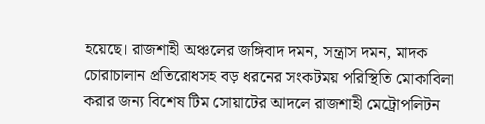হয়েছে। রাজশাহী অঞ্চলের জঙ্গিবাদ দমন, সন্ত্রাস দমন, মাদক চোরাচালান প্রতিরোধসহ বড় ধরনের সংকটময় পরিস্থিতি মোকাবিলা করার জন্য বিশেষ টিম সোয়াটের আদলে রাজশাহী মেট্রোপলিটন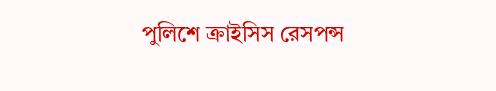পুলিশে ক্রাইসিস রেসপন্স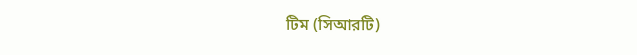টিম (সিআরটি)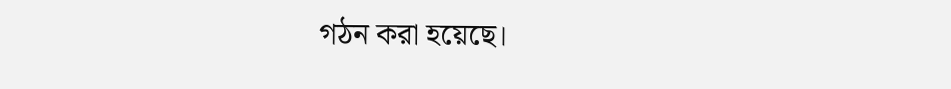গঠন করা হয়েছে।